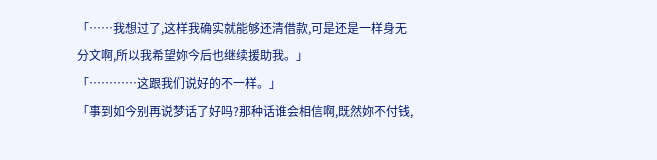「……我想过了,这样我确实就能够还清借款,可是还是一样身无分文啊,所以我希望妳今后也继续援助我。」
「…………这跟我们说好的不一样。」
「事到如今别再说梦话了好吗?那种话谁会相信啊,既然妳不付钱,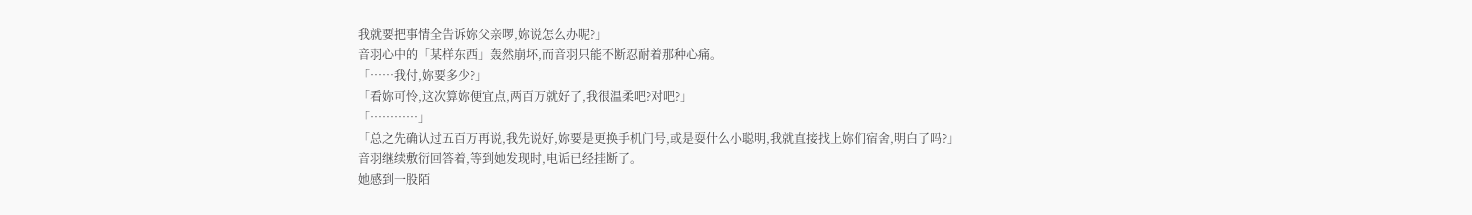我就要把事情全告诉妳父亲啰,妳说怎么办呢?」
音羽心中的「某样东西」轰然崩坏,而音羽只能不断忍耐着那种心痛。
「……我付,妳要多少?」
「看妳可怜,这次算妳便宜点,两百万就好了,我很温柔吧?对吧?」
「…………」
「总之先确认过五百万再说,我先说好,妳要是更换手机门号,或是耍什么小聪明,我就直接找上妳们宿舍,明白了吗?」
音羽继续敷衍回答着,等到她发现时,电诟已经挂断了。
她感到一股陌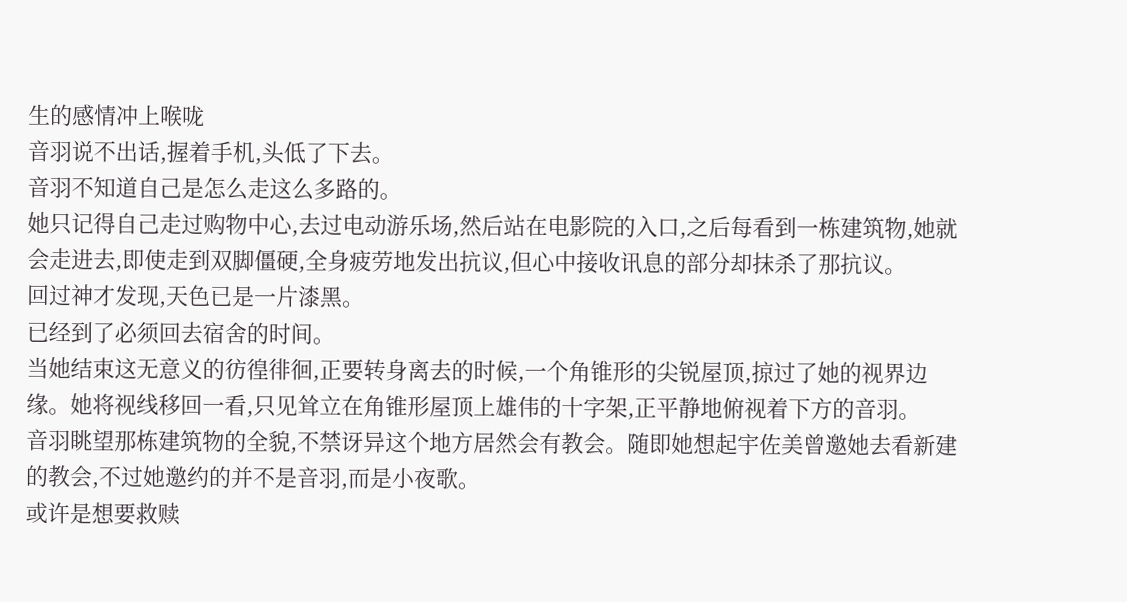生的感情冲上喉咙
音羽说不出话,握着手机,头低了下去。
音羽不知道自己是怎么走这么多路的。
她只记得自己走过购物中心,去过电动游乐场,然后站在电影院的入口,之后每看到一栋建筑物,她就会走进去,即使走到双脚僵硬,全身疲劳地发出抗议,但心中接收讯息的部分却抹杀了那抗议。
回过神才发现,天色已是一片漆黑。
已经到了必须回去宿舍的时间。
当她结束这无意义的彷徨徘徊,正要转身离去的时候,一个角锥形的尖锐屋顶,掠过了她的视界边缘。她将视线移回一看,只见耸立在角锥形屋顶上雄伟的十字架,正平静地俯视着下方的音羽。
音羽眺望那栋建筑物的全貌,不禁讶异这个地方居然会有教会。随即她想起宇佐美曾邀她去看新建的教会,不过她邀约的并不是音羽,而是小夜歌。
或许是想要救赎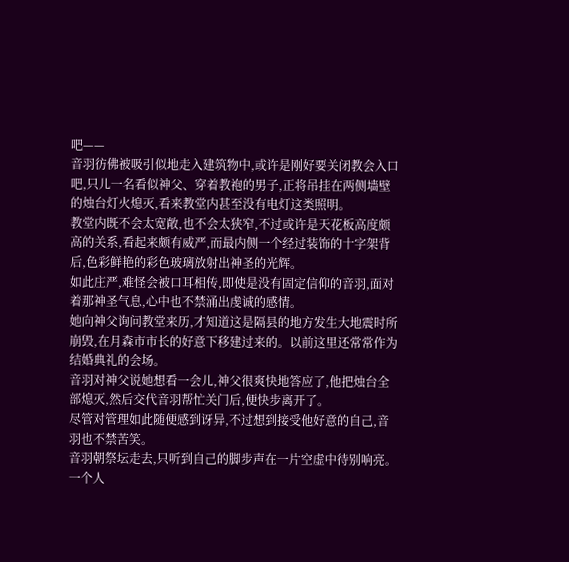吧——
音羽彷佛被吸引似地走入建筑物中,或许是刚好要关闭教会入口吧,只儿一名看似神父、穿着教袍的男子,正将吊挂在两侧墙壁的烛台灯火熄灭,看来教堂内甚至没有电灯这类照明。
教堂内既不会太宽敞,也不会太狭窄,不过或许是天花板高度颇高的关系,看起来颇有威严,而最内侧一个经过装饰的十字架背后,色彩鲜艳的彩色玻璃放射出神圣的光辉。
如此庄严,难怪会被口耳相传,即使是没有固定信仰的音羽,面对着那神圣气息,心中也不禁涌出虔诚的感情。
她向神父询问教堂来历,才知道这是隔县的地方发生大地震时所崩毁,在月森市市长的好意下移建过来的。以前这里还常常作为结婚典礼的会场。
音羽对神父说她想看一会儿,神父很爽快地答应了,他把烛台全部熄灭,然后交代音羽帮忙关门后,便快步离开了。
尽管对管理如此随便感到讶异,不过想到接受他好意的自己,音羽也不禁苦笑。
音羽朝祭坛走去,只听到自己的脚步声在一片空虚中待别响亮。
一个人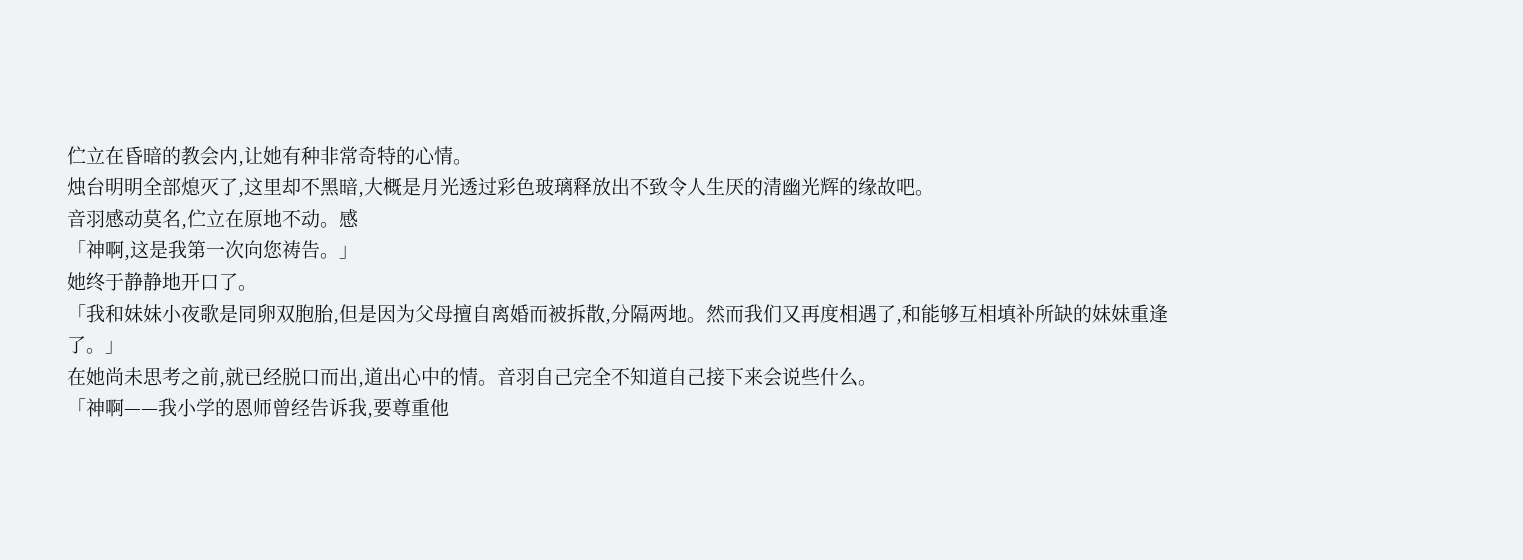伫立在昏暗的教会内,让她有种非常奇特的心情。
烛台明明全部熄灭了,这里却不黑暗,大概是月光透过彩色玻璃释放出不致令人生厌的清幽光辉的缘故吧。
音羽感动莫名,伫立在原地不动。感
「神啊,这是我第一次向您祷告。」
她终于静静地开口了。
「我和妹妹小夜歌是同卵双胞胎,但是因为父母擅自离婚而被拆散,分隔两地。然而我们又再度相遇了,和能够互相填补所缺的妹妹重逢了。」
在她尚未思考之前,就已经脱口而出,道出心中的情。音羽自己完全不知道自己接下来会说些什么。
「神啊——我小学的恩师曾经告诉我,要尊重他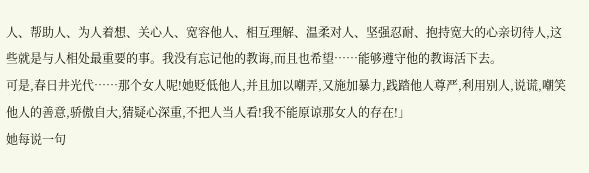人、帮助人、为人着想、关心人、宽容他人、相互理解、温柔对人、坚强忍耐、抱持宽大的心亲切待人,这些就是与人相处最重要的事。我没有忘记他的教诲,而且也希望……能够遵守他的教诲活下去。
可是,春日井光代……那个女人呢!她贬低他人,并且加以嘲弄,又施加暴力,践踏他人尊严,利用别人,说谎,嘲笑他人的善意,骄傲自大,猜疑心深重,不把人当人看!我不能原谅那女人的存在!」
她每说一句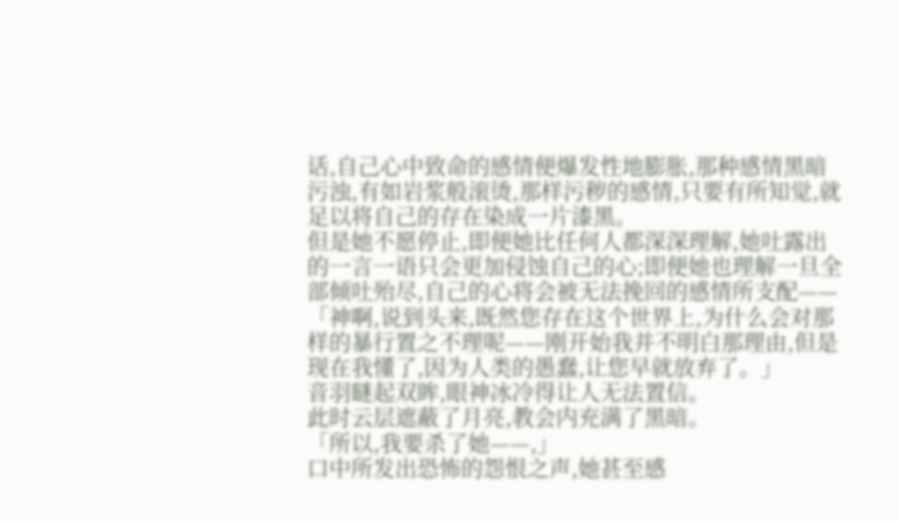话,自己心中致命的感情便爆发性地膨胀,那种感情黑暗污浊,有如岩浆般滚烫,那样污秽的感情,只要有所知觉,就足以将自己的存在染成一片漆黑。
但是她不愿停止,即便她比任何人都深深理解,她吐露出的一言一语只会更加侵蚀自己的心;即便她也理解一旦全部倾吐殆尽,自己的心将会被无法挽回的感情所支配——
「神啊,说到头来,既然您存在这个世界上,为什么会对那样的暴行置之不理呢——刚开始我并不明白那理由,但是现在我懂了,因为人类的愚蠢,让您早就放弃了。」
音羽瞇起双眸,眼神冰冷得让人无法置信。
此时云层遮蔽了月亮,教会内充满了黑暗。
「所以,我要杀了她——,」
口中所发出恐怖的怨恨之声,她甚至感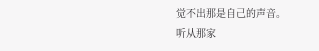觉不出那是自己的声音。
听从那家